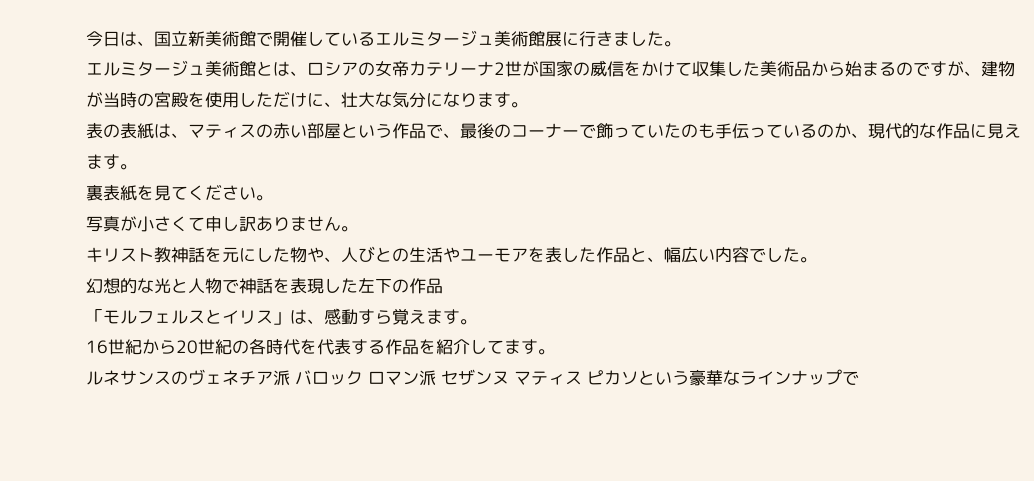今日は、国立新美術館で開催しているエルミタージュ美術館展に行きました。
エルミタージュ美術館とは、ロシアの女帝カテリーナ2世が国家の威信をかけて収集した美術品から始まるのですが、建物が当時の宮殿を使用しただけに、壮大な気分になります。
表の表紙は、マティスの赤い部屋という作品で、最後のコーナーで飾っていたのも手伝っているのか、現代的な作品に見えます。
裏表紙を見てください。
写真が小さくて申し訳ありません。
キリスト教神話を元にした物や、人びとの生活やユーモアを表した作品と、幅広い内容でした。
幻想的な光と人物で神話を表現した左下の作品
「モルフェルスとイリス」は、感動すら覚えます。
16世紀から20世紀の各時代を代表する作品を紹介してます。
ルネサンスのヴェネチア派 バロック ロマン派 セザンヌ マティス ピカソという豪華なラインナップで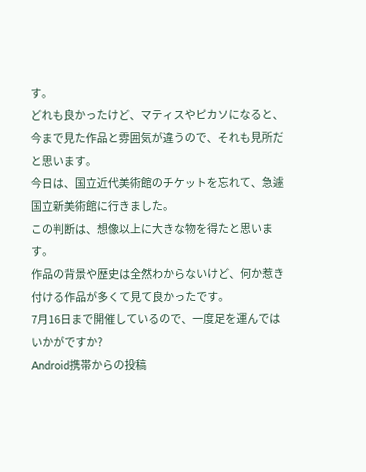す。
どれも良かったけど、マティスやピカソになると、今まで見た作品と雰囲気が違うので、それも見所だと思います。
今日は、国立近代美術館のチケットを忘れて、急遽国立新美術館に行きました。
この判断は、想像以上に大きな物を得たと思います。
作品の背景や歴史は全然わからないけど、何か惹き付ける作品が多くて見て良かったです。
7月16日まで開催しているので、一度足を運んではいかがですか?
Android携帯からの投稿